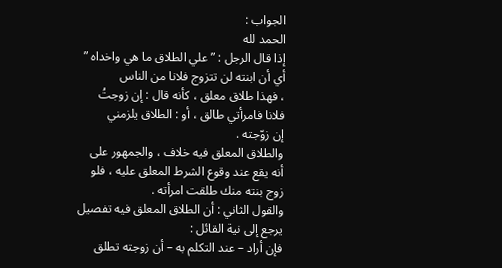الجواب :
الحمد لله
إذا قال الرجل : ” علي الطلاق ما هي واخداه ” أي أن ابنته لن تتزوج فلانا من الناس
، فهذا طلاق معلق ، كأنه قال : إن زوجتُ فلانا فامرأتي طالق ، أو : الطلاق يلزمني
إن زوّجته .
والطلاق المعلق فيه خلاف ، والجمهور على أنه يقع عند وقوع الشرط المعلق عليه ، فلو
زوج بنته منك طلقت امرأته .
والقول الثاني : أن الطلاق المعلق فيه تفصيل يرجع إلى نية القائل :
فإن أراد – عند التكلم به – أن زوجته تطلق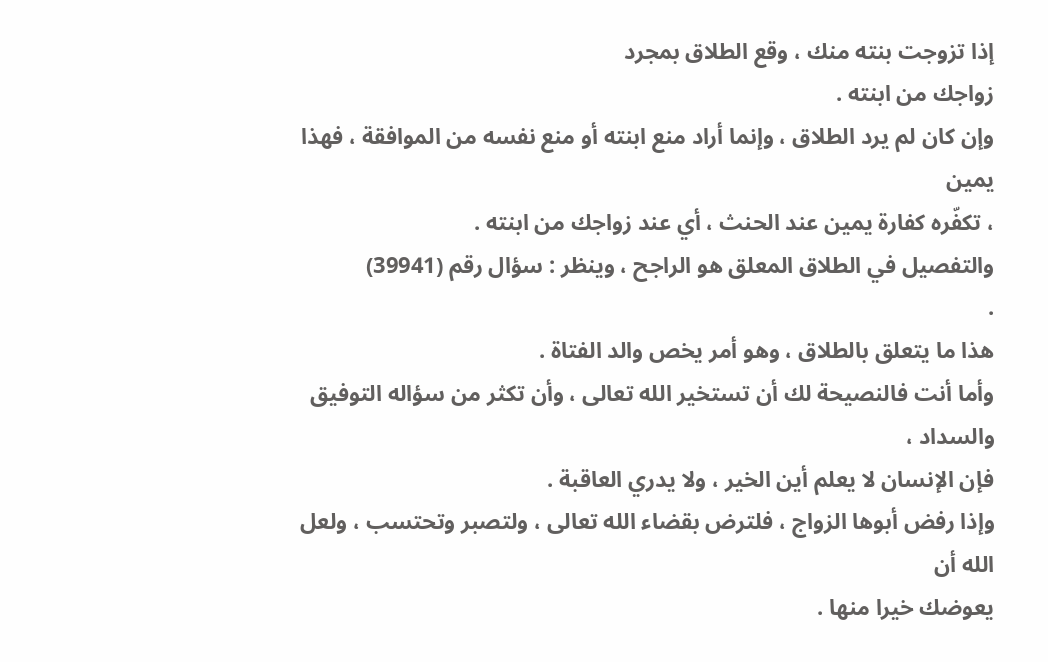إذا تزوجت بنته منك ، وقع الطلاق بمجرد
زواجك من ابنته .
وإن كان لم يرد الطلاق ، وإنما أراد منع ابنته أو منع نفسه من الموافقة ، فهذا يمين
، تكفّره كفارة يمين عند الحنث ، أي عند زواجك من ابنته .
والتفصيل في الطلاق المعلق هو الراجح ، وينظر : سؤال رقم (39941)
.
هذا ما يتعلق بالطلاق ، وهو أمر يخص والد الفتاة .
وأما أنت فالنصيحة لك أن تستخير الله تعالى ، وأن تكثر من سؤاله التوفيق والسداد ،
فإن الإنسان لا يعلم أين الخير ، ولا يدري العاقبة .
وإذا رفض أبوها الزواج ، فلترض بقضاء الله تعالى ، ولتصبر وتحتسب ، ولعل الله أن
يعوضك خيرا منها .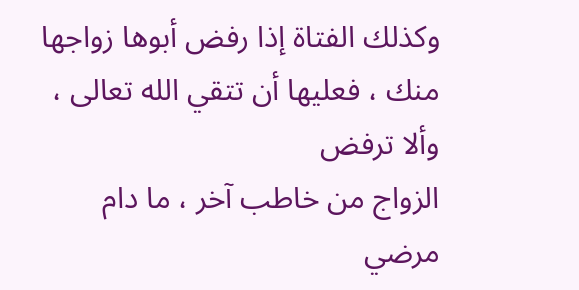وكذلك الفتاة إذا رفض أبوها زواجها منك ، فعليها أن تتقي الله تعالى ، وألا ترفض
الزواج من خاطب آخر ، ما دام مرضي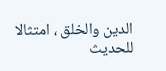الدين والخلق ، امتثالا للحديث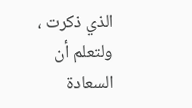الذي ذكرت ،
ولتعلم أن السعادة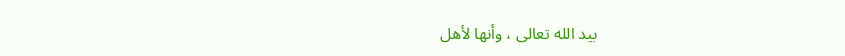بيد الله تعالى ، وأنها لأهل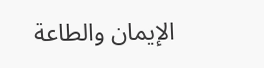الإيمان والطاعة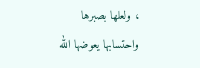، ولعلها بصبرها
واحتسابها يعوضها الله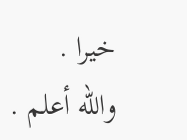خيرا .
والله أعلم .